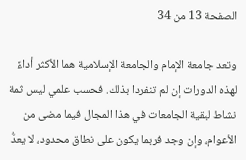الصفحة 13 من 34

وتعد جامعة الإمام والجامعة الإسلامية هما الأكثر أداءً لهذه الدورات إن لم تنفردا بذلك. فحسب علمي ليس ثمة نشاط لبقية الجامعات في هذا المجال فيما مضى من الأعوام، وإن وجد فربما يكون على نطاق محدود، لا يعدُّ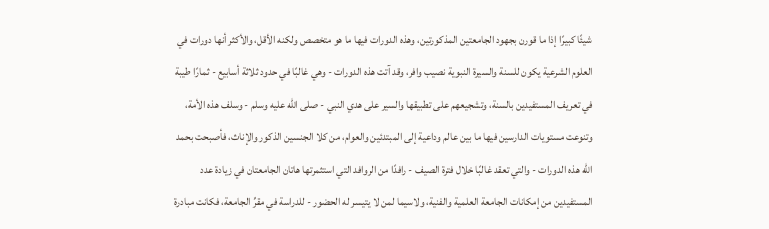شيئًا كبيرًا إذا ما قورن بجهود الجامعتين المذكورتين، وهذه الدورات فيها ما هو متخصص ولكنه الأقل، والأكثر أنها دورات في العلوم الشرعية يكون للسنة والسيرة النبوية نصيب وافر، وقد آتت هذه الدورات - وهي غالبًا في حدود ثلاثة أسابيع - ثمارًا طيبة في تعريف المستفيدين بالسنة، وتشجيعهم على تطبيقها والسير على هدي النبي - صلى الله عليه وسلم - وسلف هذه الأمة، وتنوعت مستويات الدارسين فيها ما بين عالم وداعية إلى المبتدئين والعوام، من كلا الجنسين الذكور والإناث، فأصبحت بحمد الله هذه الدورات - والتي تعقد غالبًا خلال فترة الصيف - رافدًا من الروافد التي استثمرتها هاتان الجامعتان في زيادة عدد المستفيدين من إمكانات الجامعة العلمية والفنية، ولاسيما لمن لا يتيسر له الحضور - للدراسة في مقرِّ الجامعة، فكانت مبادرة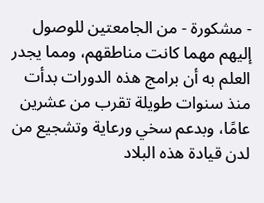- مشكورة - من الجامعتين للوصول إليهم مهما كانت مناطقهم، ومما يجدر العلم به أن برامج هذه الدورات بدأت منذ سنوات طويلة تقرب من عشرين عامًا، وبدعم سخي ورعاية وتشجيع من لدن قيادة هذه البلاد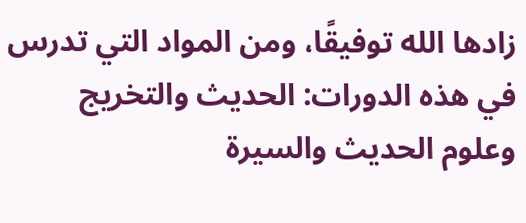زادها الله توفيقًا، ومن المواد التي تدرس في هذه الدورات: الحديث والتخريج وعلوم الحديث والسيرة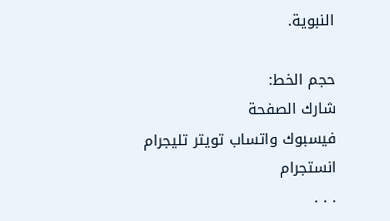النبوية.

حجم الخط:
شارك الصفحة
فيسبوك واتساب تويتر تليجرام انستجرام
. . .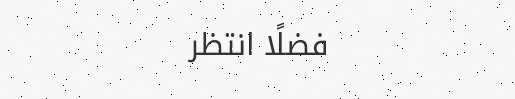فضلًا انتظر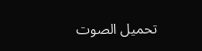تحميل الصوت